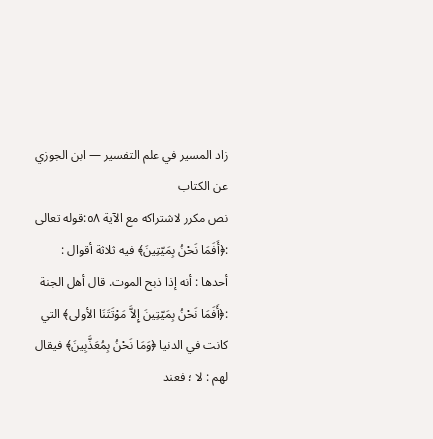زاد المسير في علم التفسير — ابن الجوزي
عن الكتاب
نص مكرر لاشتراكه مع الآية ٥٨:قوله تعالى :﴿أَفَمَا نَحْنُ بِمَيّتِينَ﴾ فيه ثلاثة أقوال :
أحدها : أنه إذا ذبح الموت. قال أهل الجنة :﴿أَفَمَا نَحْنُ بِمَيّتِينَ إِلاَّ مَوْتَتَنَا الأولى﴾ التي كانت في الدنيا ﴿وَمَا نَحْنُ بِمُعَذَّبِينَ﴾ فيقال لهم : لا ؛ فعند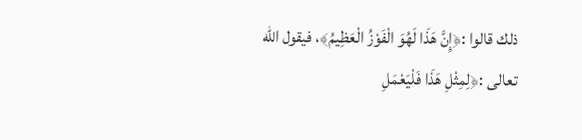ذلك قالوا :﴿إِنَّ هَذَا لَهُوَ الْفَوْزُ الْعَظِيمُ﴾، فيقول الله تعالى :﴿لِمِثْلِ هَذَا فَلْيَعْمَلِ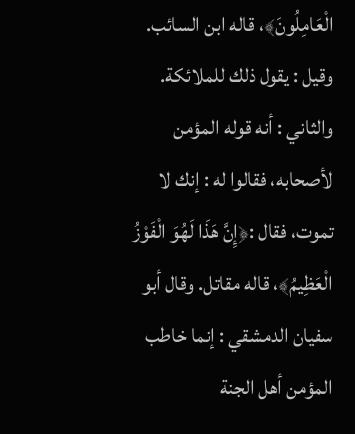الْعَامِلُونَ﴾، قاله ابن السائب. وقيل : يقول ذلك للملائكة.
والثاني : أنه قوله المؤمن لأصحابه، فقالوا له : إنك لا تموت، فقال :﴿إِنَّ هَذَا لَهُوَ الْفَوْزُ الْعَظِيمُ﴾، قاله مقاتل. وقال أبو سفيان الدمشقي : إنما خاطب المؤمن أهل الجنة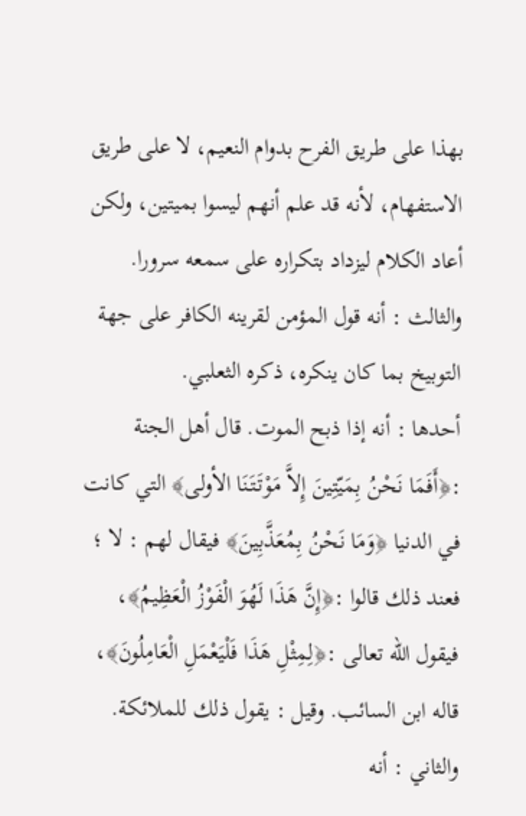بهذا على طريق الفرح بدوام النعيم، لا على طريق الاستفهام، لأنه قد علم أنهم ليسوا بميتين، ولكن أعاد الكلام ليزداد بتكراره على سمعه سرورا.
والثالث : أنه قول المؤمن لقرينه الكافر على جهة التوبيخ بما كان ينكره، ذكره الثعلبي.
أحدها : أنه إذا ذبح الموت. قال أهل الجنة :﴿أَفَمَا نَحْنُ بِمَيّتِينَ إِلاَّ مَوْتَتَنَا الأولى﴾ التي كانت في الدنيا ﴿وَمَا نَحْنُ بِمُعَذَّبِينَ﴾ فيقال لهم : لا ؛ فعند ذلك قالوا :﴿إِنَّ هَذَا لَهُوَ الْفَوْزُ الْعَظِيمُ﴾، فيقول الله تعالى :﴿لِمِثْلِ هَذَا فَلْيَعْمَلِ الْعَامِلُونَ﴾، قاله ابن السائب. وقيل : يقول ذلك للملائكة.
والثاني : أنه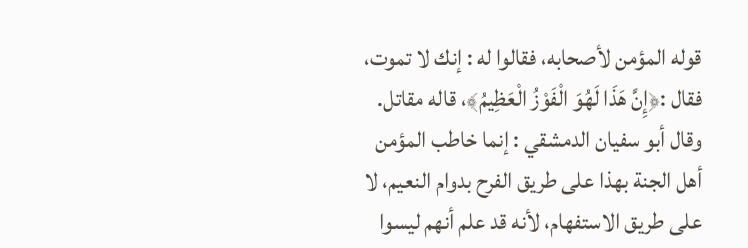قوله المؤمن لأصحابه، فقالوا له : إنك لا تموت، فقال :﴿إِنَّ هَذَا لَهُوَ الْفَوْزُ الْعَظِيمُ﴾، قاله مقاتل. وقال أبو سفيان الدمشقي : إنما خاطب المؤمن أهل الجنة بهذا على طريق الفرح بدوام النعيم، لا على طريق الاستفهام، لأنه قد علم أنهم ليسوا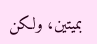بميتين، ولكن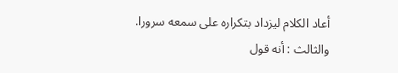أعاد الكلام ليزداد بتكراره على سمعه سرورا.
والثالث : أنه قول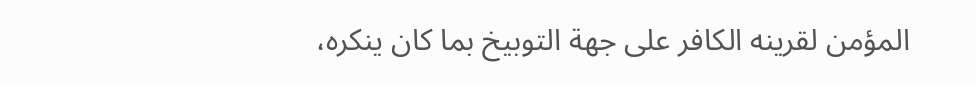المؤمن لقرينه الكافر على جهة التوبيخ بما كان ينكره،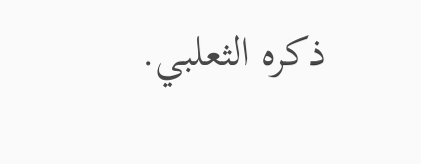ذكره الثعلبي.